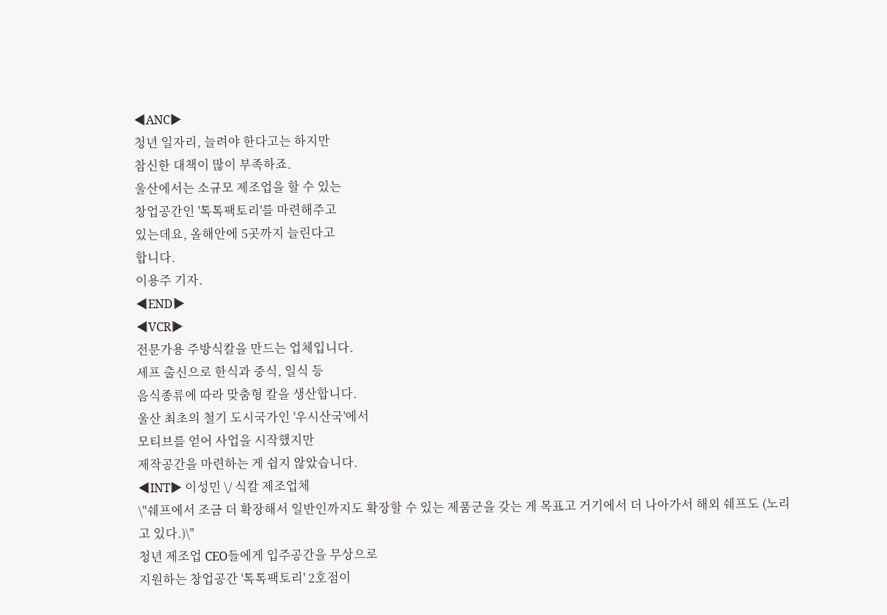◀ANC▶
청년 일자리, 늘려야 한다고는 하지만
참신한 대책이 많이 부족하죠.
울산에서는 소규모 제조업을 할 수 있는
창업공간인 '톡톡팩토리'를 마련해주고
있는데요, 올해안에 5곳까지 늘린다고
합니다.
이용주 기자.
◀END▶
◀VCR▶
전문가용 주방식칼을 만드는 업체입니다.
세프 출신으로 한식과 중식, 일식 등
음식종류에 따라 맞춤형 칼을 생산합니다.
울산 최초의 철기 도시국가인 '우시산국'에서
모티브를 얻어 사업을 시작했지만
제작공간을 마련하는 게 쉽지 않았습니다.
◀INT▶ 이성민 \/ 식칼 제조업체
\"쉐프에서 조금 더 확장해서 일반인까지도 확장할 수 있는 제품군을 갖는 게 목표고 거기에서 더 나아가서 해외 쉐프도 (노리고 있다.)\"
청년 제조업 CEO들에게 입주공간을 무상으로
지원하는 창업공간 '톡톡팩토리' 2호점이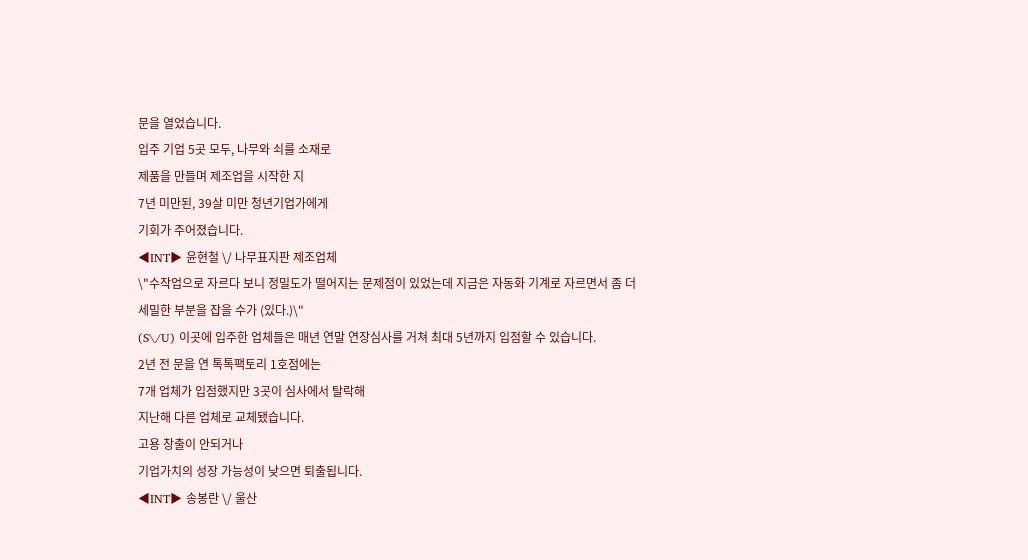문을 열었습니다.
입주 기업 5곳 모두, 나무와 쇠를 소재로
제품을 만들며 제조업을 시작한 지
7년 미만된, 39살 미만 청년기업가에게
기회가 주어졌습니다.
◀INT▶ 윤현철 \/ 나무표지판 제조업체
\"수작업으로 자르다 보니 정밀도가 떨어지는 문제점이 있었는데 지금은 자동화 기계로 자르면서 좀 더 세밀한 부분을 잡을 수가 (있다.)\"
(S\/U) 이곳에 입주한 업체들은 매년 연말 연장심사를 거쳐 최대 5년까지 입점할 수 있습니다.
2년 전 문을 연 톡톡팩토리 1호점에는
7개 업체가 입점했지만 3곳이 심사에서 탈락해
지난해 다른 업체로 교체됐습니다.
고용 창출이 안되거나
기업가치의 성장 가능성이 낮으면 퇴출됩니다.
◀INT▶ 송봉란 \/ 울산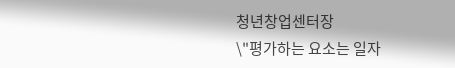청년창업센터장
\"평가하는 요소는 일자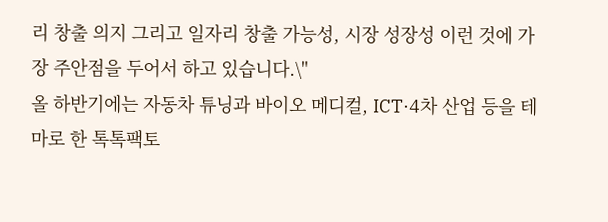리 창출 의지 그리고 일자리 창출 가능성, 시장 성장성 이런 것에 가장 주안점을 두어서 하고 있습니다.\"
올 하반기에는 자동차 튜닝과 바이오 메디컬, ICT·4차 산업 등을 테마로 한 톡톡팩토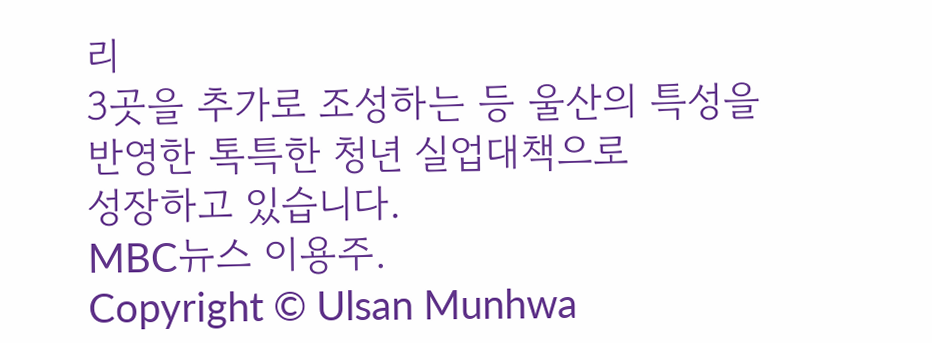리
3곳을 추가로 조성하는 등 울산의 특성을
반영한 톡특한 청년 실업대책으로
성장하고 있습니다.
MBC뉴스 이용주.
Copyright © Ulsan Munhwa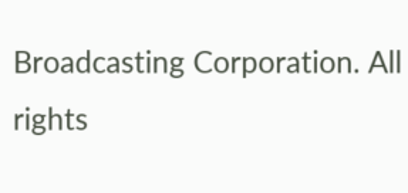Broadcasting Corporation. All rights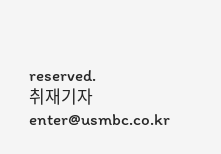reserved.
취재기자
enter@usmbc.co.kr